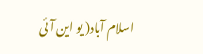اسلام آباد( یو این آئی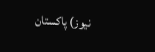نیوز) پاکستان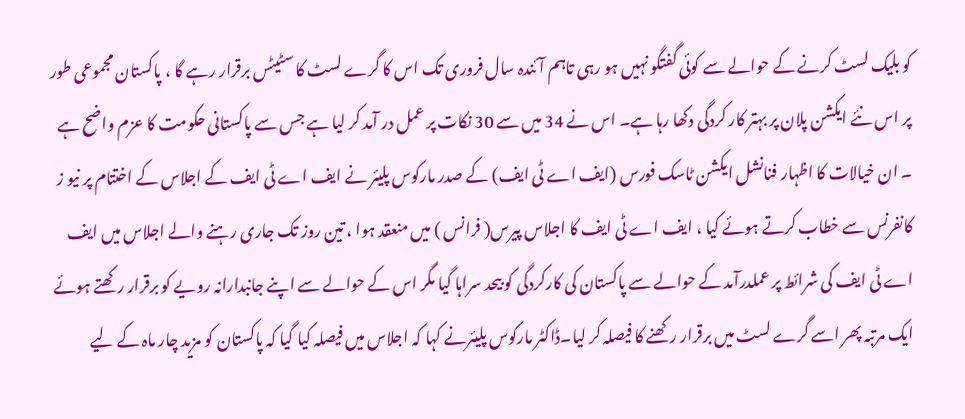کو بلیک لسٹ کرنے کے حوالے سے کوئی گفتگو نہیں ہو رہی تاہم آئندہ سال فروری تک اس کا گرے لسٹ کا سٹیٹس برقرار رہے گا ، پاکستان مجموعی طور پر اس نئے ایکشن پلان پر بہتر کار کردگی دکھا رہا ہے۔ اس نے 34 میں سے 30 نکات پر عمل در آمد کر لیا ہے جس سے پاکستانی حکومت کا عزم واضح ہے ۔ ان خیالات کا اظہار فنانشل ایکشن ٹاسک فورس (ایف اے ٹی ایف) کے صدر مارکوس پلیئر نے ایف اے ٹی ایف کے اجلاس کے اختتام پر نیو ز کانفرنس سے خطاب کرتے ہوئے کیا ، ایف اے ٹی ایف کا اجلاس پیرس( فرانس ) میں منعقد ہوا ، تین روز تک جاری رہنے والے اجلاس میں ایف اے ٹی ایف کی شرائط پر عملدرآمد کے حوالے سے پاکستان کی کارکردگی کو بیحد سراہا گیا مگر اس کے حوالے سے اپنے جانبدارانہ رویے کو برقرار رکھتے ہوئے ایک مرتبہ پھر اسے گرے لسٹ میں برقرار رکھنے کا فیصلہ کر لیا۔ڈاکٹر مارکوس پلیئرنے کہا کہ اجلاس میں فیصلہ کیا گیا کہ پاکستان کو مزید چار ماہ کے لیے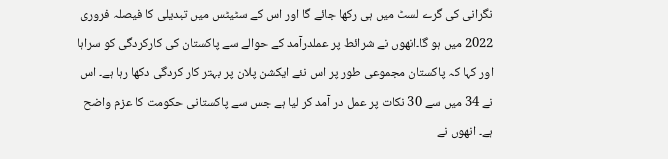نگرانی کی گرے لسٹ میں ہی رکھا جائے گا اور اس کے سٹیٹس میں تبدیلی کا فیصلہ فروری 2022 میں ہو گا۔انھوں نے شرائط پر عملدرآمد کے حوالے سے پاکستان کی کارکردگی کو سراہا اور کہا کہ پاکستان مجموعی طور پر اس نئے ایکشن پلان پر بہتر کار کردگی دکھا رہا ہے۔ اس نے 34 میں سے 30 نکات پر عمل در آمد کر لیا ہے جس سے پاکستانی حکومت کا عزم واضح ہے۔ انھوں نے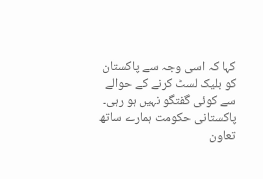کہا کہ اسی وجہ سے پاکستان کو بلیک لسٹ کرنے کے حوالے سے کوئی گفتگو نہیں ہو رہی۔ پاکستانی حکومت ہمارے ساتھ تعاون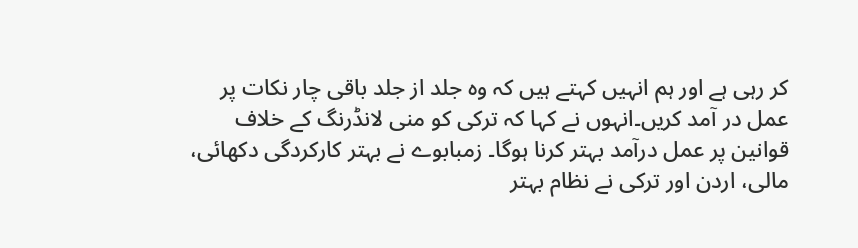کر رہی ہے اور ہم انہیں کہتے ہیں کہ وہ جلد از جلد باقی چار نکات پر عمل در آمد کریں۔انہوں نے کہا کہ ترکی کو منی لانڈرنگ کے خلاف قوانین پر عمل درآمد بہتر کرنا ہوگا۔ زمبابوے نے بہتر کارکردگی دکھائی، مالی، اردن اور ترکی نے نظام بہتر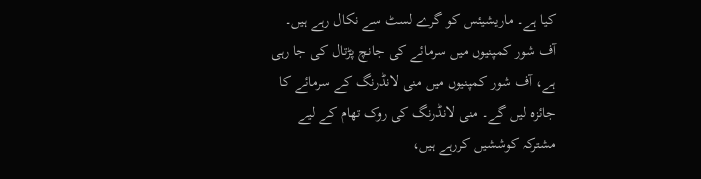کیا ہے۔ ماریشیئس کو گرے لسٹ سے نکال رہے ہیں۔ آف شور کمپنیوں میں سرمائے کی جانچ پڑتال کی جا رہی ہے، آف شور کمپنیوں میں منی لانڈرنگ کے سرمائے کا جائزہ لیں گے۔ منی لانڈرنگ کی روک تھام کے لیے مشترکہ کوششیں کررہے ہیں،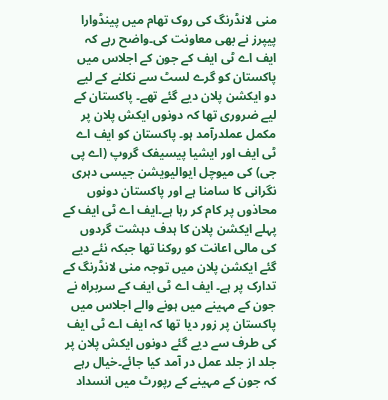منی لانڈرنگ کی روک تھام میں پینڈوارا پیپرز نے بھی معاونت کی۔واضح رہے کہ ایف اے ٹی ایف کے جون کے اجلاس میں پاکستان کو گرے لسٹ سے نکلنے کے لیے دو ایکشن پلان دیے گئے تھے۔ پاکستان کے لیے ضروری تھا کہ دونوں ایکش پلان پر مکمل عملدرآمد ہو۔ پاکستان کو ایف اے ٹی ایف اور ایشیا پیسیفک گروپ (اے پی جی) کی میوچل ایوالیویشن جیسی دہری نگرانی کا سامنا ہے اور پاکستان دونوں محاذوں پر کام کر رہا ہے۔ایف اے ٹی ایف کے پہلے ایکشن پلان کا ہدف دہشت گردوں کی مالی اعانت کو روکنا تھا جبکہ نئے دیے گئے ایکشن پلان میں توجہ منی لانڈرنگ کے تدارک پر ہے۔ ایف اے ٹی ایف کے سربراہ نے جون کے مہینے میں ہونے والے اجلاس میں پاکستان پر زور دیا تھا کہ ایف اے ٹی ایف کی طرف سے دیے گئے دونوں ایکش پلان پر جلد از جلد عمل در آمد کیا جائے۔خیال رہے کہ جون کے مہینے کے رپورٹ میں انسداد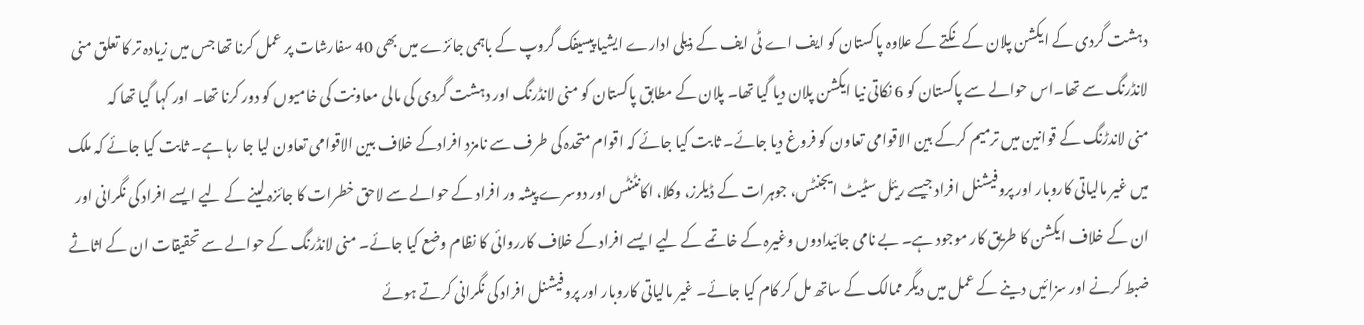دہشت گردی کے ایکشن پلان کے نکتے کے علاوہ پاکستان کو ایف اے ٹی ایف کے ذیلی ادارے ایشیا پیسیفک گروپ کے باہمی جائزے میں بھی 40 سفارشات پر عمل کرنا تھا جس میں زیادہ تر کا تعلق منی لانڈرنگ سے تھا۔اس حوالے سے پاکستان کو 6 نکاتی نیا ایکشن پلان دیا گیا تھا۔ پلان کے مطابق پاکستان کو منی لانڈرنگ اور دہشت گردی کی مالی معاونت کی خامیوں کو دور کرنا تھا۔ اور کہا گیا تھا کہ
منی لاندڑنگ کے قوانین میں ترمیم کرکے بین الاقوامی تعاون کو فروغ دیا جائے۔ ثابت کیا جائے کہ اقوام متحدہ کی طرف سے نامزد افرادکے خلاف بین الاقوامی تعاون لیا جا رہا ہے۔ ثابت کیا جائے کہ ملک میں غیر مالیاتی کاروبار اور پروفیشنل افراد جیسے ریئل سٹیٹ ایجنٹس، جوہرات کے ڈیلرز، وکلا، اکانٹنٹس اور دوسرے پیشہ ور افراد کے حوالے سے لاحق خطرات کا جائزہ لینے کے لیے ایسے افراد کی نگرانی اور ان کے خلاف ایکشن کا طریق کار موجود ہے۔ بے نامی جائیدادوں وغیرہ کے خاتمے کے لیے ایسے افراد کے خلاف کارروائی کا نظام وضع کیا جائے۔ منی لانڈرنگ کے حوالے سے تحقیقات ان کے اثاثے ضبط کرنے اور سزائیں دینے کے عمل میں دیگر ممالک کے ساتھ مل کر کام کیا جائے۔ غیر مالیاتی کاروبار اور پروفیشنل افراد کی نگرانی کرتے ہوئے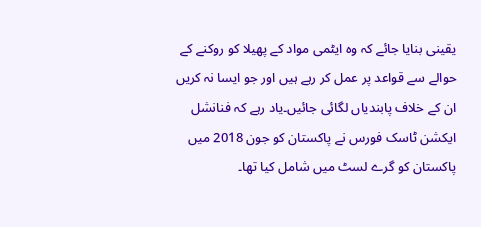یقینی بنایا جائے کہ وہ ایٹمی مواد کے پھیلا کو روکنے کے حوالے سے قواعد پر عمل کر رہے ہیں اور جو ایسا نہ کریں ان کے خلاف پابندیاں لگائی جائیں۔یاد رہے کہ فنانشل ایکشن ٹاسک فورس نے پاکستان کو جون 2018 میں پاکستان کو گرے لسٹ میں شامل کیا تھا۔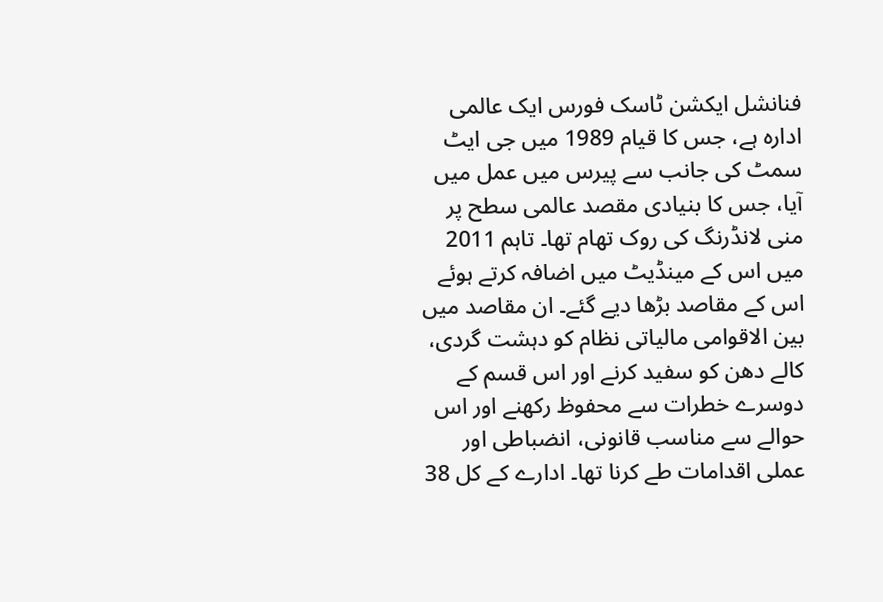فنانشل ایکشن ٹاسک فورس ایک عالمی ادارہ ہے، جس کا قیام 1989 میں جی ایٹ سمٹ کی جانب سے پیرس میں عمل میں آیا، جس کا بنیادی مقصد عالمی سطح پر منی لانڈرنگ کی روک تھام تھا۔ تاہم 2011 میں اس کے مینڈیٹ میں اضافہ کرتے ہوئے اس کے مقاصد بڑھا دیے گئے۔ ان مقاصد میں بین الاقوامی مالیاتی نظام کو دہشت گردی، کالے دھن کو سفید کرنے اور اس قسم کے دوسرے خطرات سے محفوظ رکھنے اور اس حوالے سے مناسب قانونی، انضباطی اور عملی اقدامات طے کرنا تھا۔ ادارے کے کل 38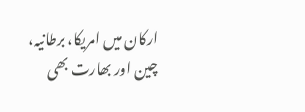ارکان میں امریکا، برطانیہ، چین اور بھارت بھی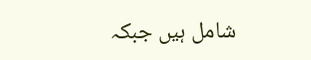شامل ہیں جبکہ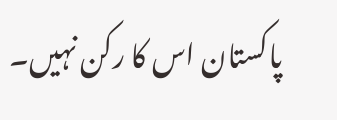پاکستان اس کا رکن نہیں۔